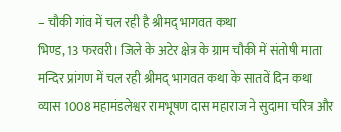– चौकी गांव में चल रही है श्रीमद् भागवत कथा
भिण्ड, 13 फरवरी। जिले के अटेर क्षेत्र के ग्राम चौकी में संतोषी माता मन्दिर प्रांगण में चल रही श्रीमद् भागवत कथा के सातवें दिन कथा व्यास 1008 महामंडलेश्वर रामभूषण दास महाराज ने सुदामा चरित्र और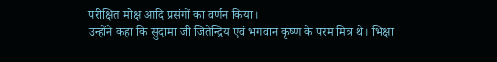परीक्षित मोक्ष आदि प्रसंगों का वर्णन किया।
उन्होंने कहा कि सुदामा जी जितेन्द्रिय एवं भगवान कृष्ण के परम मित्र थे। भिक्षा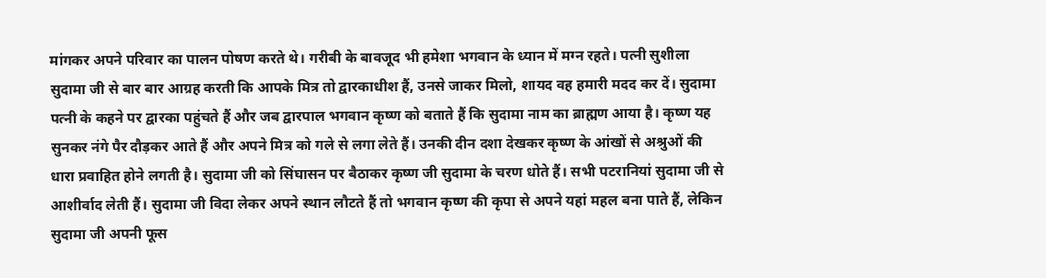मांगकर अपने परिवार का पालन पोषण करते थे। गरीबी के बावजूद भी हमेशा भगवान के ध्यान में मग्न रहते। पत्नी सुशीला सुदामा जी से बार बार आग्रह करती कि आपके मित्र तो द्वारकाधीश हैं, उनसे जाकर मिलो, शायद वह हमारी मदद कर दें। सुदामा पत्नी के कहने पर द्वारका पहुंचते हैं और जब द्वारपाल भगवान कृष्ण को बताते हैं कि सुदामा नाम का ब्राह्मण आया है। कृष्ण यह सुनकर नंगे पैर दौड़कर आते हैं और अपने मित्र को गले से लगा लेते हैं। उनकी दीन दशा देखकर कृष्ण के आंखों से अश्रुओं की धारा प्रवाहित होने लगती है। सुदामा जी को सिंघासन पर बैठाकर कृष्ण जी सुदामा के चरण धोते हैं। सभी पटरानियां सुदामा जी से आशीर्वाद लेती हैं। सुदामा जी विदा लेकर अपने स्थान लौटते हैं तो भगवान कृष्ण की कृपा से अपने यहां महल बना पाते हैं, लेकिन सुदामा जी अपनी फूस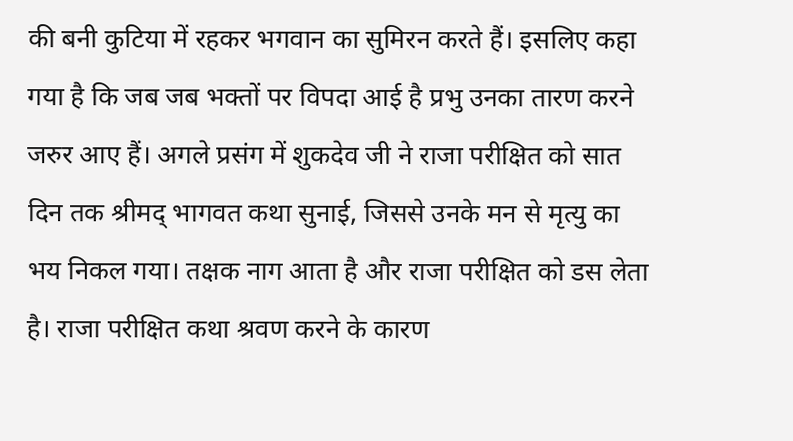की बनी कुटिया में रहकर भगवान का सुमिरन करते हैं। इसलिए कहा गया है कि जब जब भक्तों पर विपदा आई है प्रभु उनका तारण करने जरुर आए हैं। अगले प्रसंग में शुकदेव जी ने राजा परीक्षित को सात दिन तक श्रीमद् भागवत कथा सुनाई, जिससे उनके मन से मृत्यु का भय निकल गया। तक्षक नाग आता है और राजा परीक्षित को डस लेता है। राजा परीक्षित कथा श्रवण करने के कारण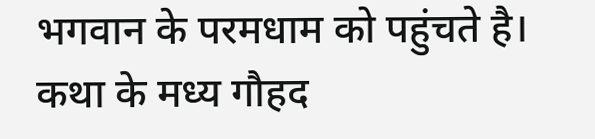भगवान के परमधाम को पहुंचते है।
कथा के मध्य गौहद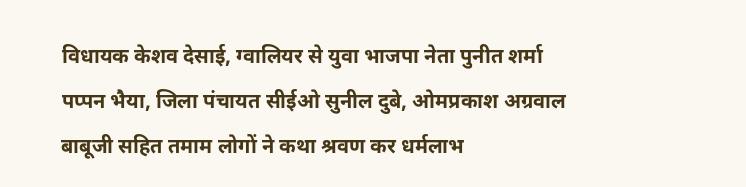विधायक केशव देसाई, ग्वालियर से युवा भाजपा नेता पुनीत शर्मा पप्पन भैया, जिला पंचायत सीईओ सुनील दुबे, ओमप्रकाश अग्रवाल बाबूजी सहित तमाम लोगों ने कथा श्रवण कर धर्मलाभ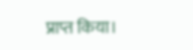प्राप्त किया।